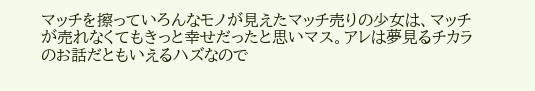マッチを擦っていろんなモノが見えたマッチ売りの少女は、マッチが売れなくてもきっと幸せだったと思いマス。アレは夢見るチカラのお話だともいえるハズなので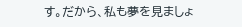す。だから、私も夢を見ましょ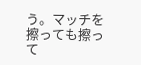う。マッチを擦っても擦って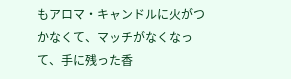もアロマ・キャンドルに火がつかなくて、マッチがなくなって、手に残った香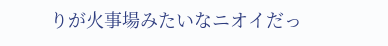りが火事場みたいなニオイだっ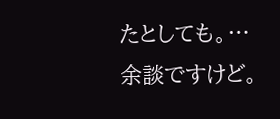たとしても。…余談ですけど。